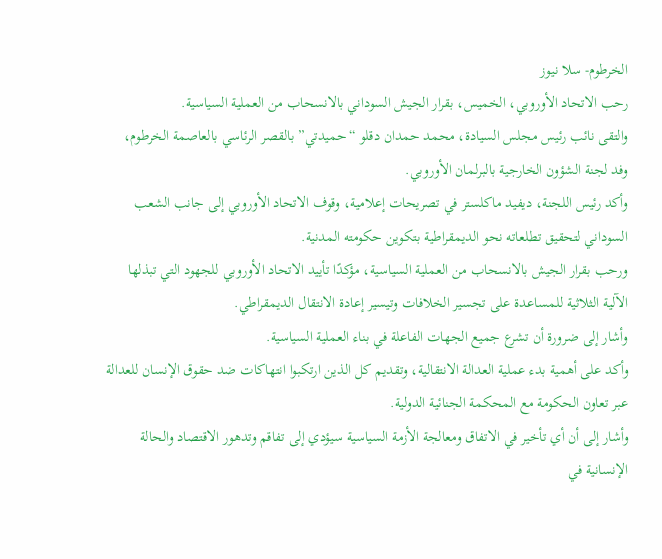الخرطوم- سلا نيوز
رحب الاتحاد الأوروبي، الخميس، بقرار الجيش السوداني بالانسحاب من العملية السياسية.
والتقى نائب رئيس مجلس السيادة، محمد حمدان دقلو “حميدتي” بالقصر الرئاسي بالعاصمة الخرطوم، وفد لجنة الشؤون الخارجية بالبرلمان الأوروبي.
وأكد رئيس اللجنة، ديفيد ماكلستر في تصريحات إعلامية، وقوف الاتحاد الأوروبي إلى جانب الشعب السوداني لتحقيق تطلعاته نحو الديمقراطية بتكوين حكومته المدنية.
ورحب بقرار الجيش بالانسحاب من العملية السياسية، مؤكدًا تأييد الاتحاد الأوروبي للجهود التي تبذلها الآلية الثلاثية للمساعدة على تجسير الخلافات وتيسير إعادة الانتقال الديمقراطي.
وأشار إلى ضرورة أن تشرع جميع الجهات الفاعلة في بناء العملية السياسية.
وأكد على أهمية بدء عملية العدالة الانتقالية، وتقديم كل الذين ارتكبوا انتهاكات ضد حقوق الإنسان للعدالة عبر تعاون الحكومة مع المحكمة الجنائية الدولية.
وأشار إلى أن أي تأخير في الاتفاق ومعالجة الأزمة السياسية سيؤدي إلى تفاقم وتدهور الاقتصاد والحالة الإنسانية في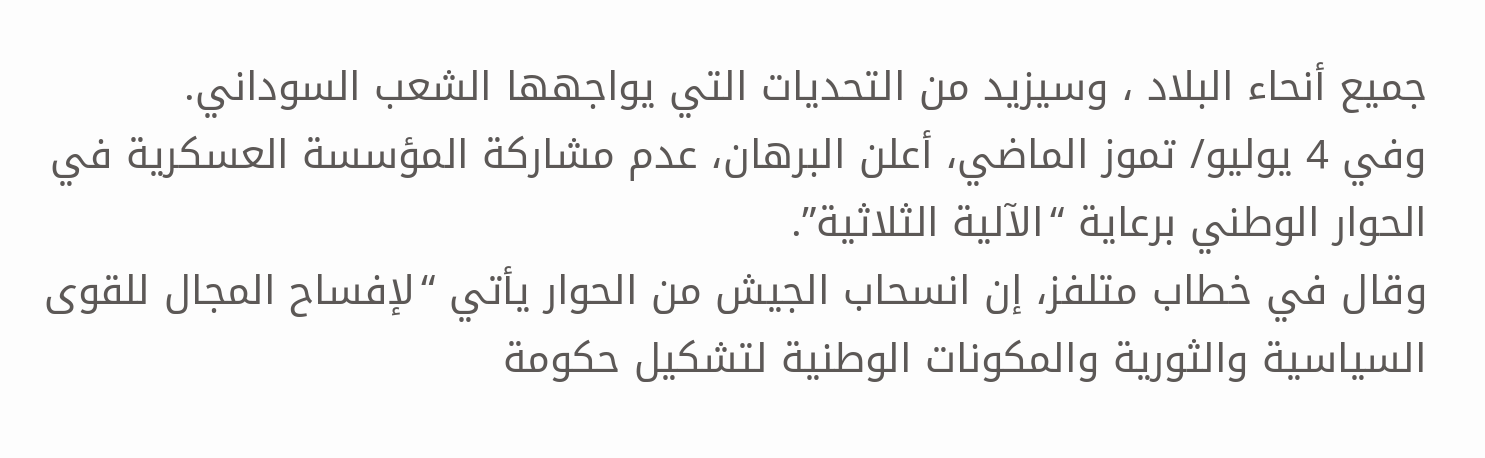جميع أنحاء البلاد ، وسيزيد من التحديات التي يواجهها الشعب السوداني.
وفي 4 يوليو/ تموز الماضي، أعلن البرهان، عدم مشاركة المؤسسة العسكرية في الحوار الوطني برعاية “الآلية الثلاثية”.
وقال في خطاب متلفز، إن انسحاب الجيش من الحوار يأتي “لإفساح المجال للقوى السياسية والثورية والمكونات الوطنية لتشكيل حكومة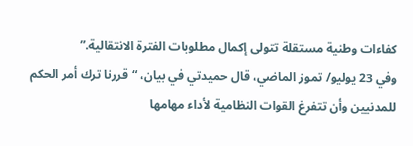كفاءات وطنية مستقلة تتولى إكمال مطلوبات الفترة الانتقالية.”
وفي 23 يوليو/ تموز الماضي، قال حميدتي في بيان، “قررنا ترك أمر الحكم للمدنيين وأن تتفرغ القوات النظامية لأداء مهامها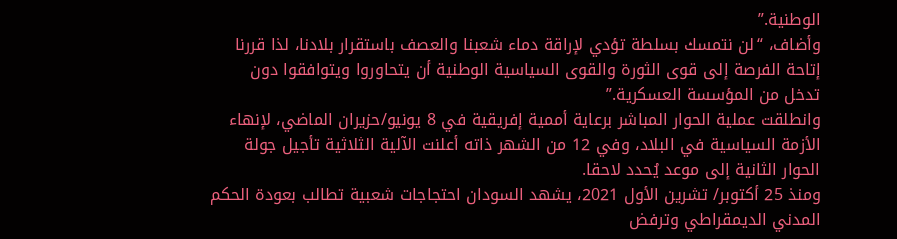الوطنية.”
وأضاف، “لن نتمسك بسلطة تؤدي لإراقة دماء شعبنا والعصف باستقرار بلادنا، لذا قررنا إتاحة الفرصة إلى قوى الثورة والقوى السياسية الوطنية أن يتحاوروا ويتوافقوا دون تدخل من المؤسسة العسكرية.”
وانطلقت عملية الحوار المباشر برعاية أممية إفريقية في 8 يونيو/حزيران الماضي، لإنهاء الأزمة السياسية في البلاد، وفي 12 من الشهر ذاته أعلنت الآلية الثلاثية تأجيل جولة الحوار الثانية إلى موعد يُحدد لاحقا.
ومنذ 25 أكتوبر/ تشرين الأول 2021، يشهد السودان احتجاجات شعبية تطالب بعودة الحكم المدني الديمقراطي وترفض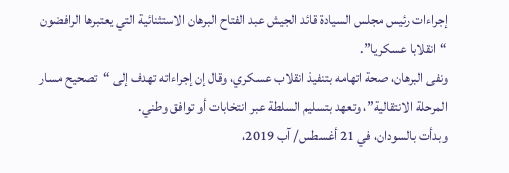إجراءات رئيس مجلس السيادة قائد الجيش عبد الفتاح البرهان الاستثنائية التي يعتبرها الرافضون “انقلابا عسكريا”.
ونفى البرهان، صحة اتهامه بتنفيذ انقلاب عسكري، وقال إن إجراءاته تهدف إلى “تصحيح مسار المرحلة الانتقالية”، وتعهد بتسليم السلطة عبر انتخابات أو توافق وطني.
وبدأت بالسودان، في 21 أغسطس/ آب 2019،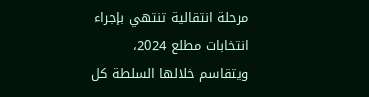مرحلة انتقالية تنتهي بإجراء انتخابات مطلع 2024، ويتقاسم خلالها السلطة كل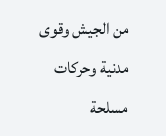من الجيش وقوى مدنية وحركات مسلحة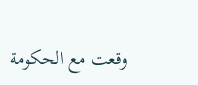وقعت مع الحكومة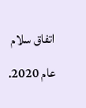اتفاق سلام عام 2020.